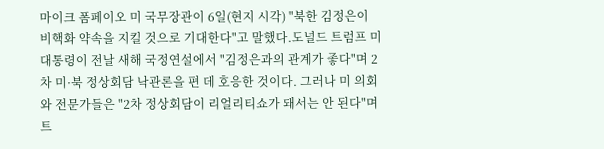마이크 폼페이오 미 국무장관이 6일(현지 시각) "북한 김정은이 비핵화 약속을 지킬 것으로 기대한다"고 말했다.도널드 트럼프 미 대통령이 전날 새해 국정연설에서 "김정은과의 관계가 좋다"며 2차 미·북 정상회담 낙관론을 편 데 호응한 것이다. 그러나 미 의회와 전문가들은 "2차 정상회담이 리얼리티쇼가 돼서는 안 된다"며 트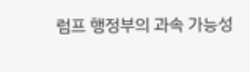럼프 행정부의 과속 가능성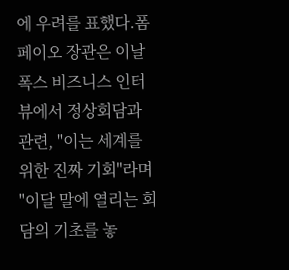에 우려를 표했다.폼페이오 장관은 이날 폭스 비즈니스 인터뷰에서 정상회담과 관련, "이는 세계를 위한 진짜 기회"라며 "이달 말에 열리는 회담의 기초를 놓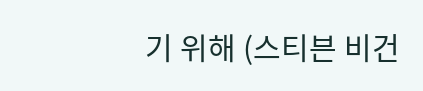기 위해 (스티븐 비건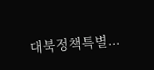대북정책특별...